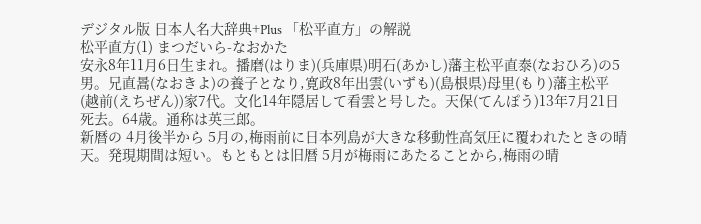デジタル版 日本人名大辞典+Plus 「松平直方」の解説
松平直方(1) まつだいら-なおかた
安永8年11月6日生まれ。播磨(はりま)(兵庫県)明石(あかし)藩主松平直泰(なおひろ)の5男。兄直暠(なおきよ)の養子となり,寛政8年出雲(いずも)(島根県)母里(もり)藩主松平(越前(えちぜん))家7代。文化14年隠居して看雲と号した。天保(てんぽう)13年7月21日死去。64歳。通称は英三郎。
新暦の 4月後半から 5月の,梅雨前に日本列島が大きな移動性高気圧に覆われたときの晴天。発現期間は短い。もともとは旧暦 5月が梅雨にあたることから,梅雨の晴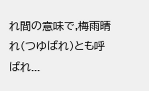れ間の意味で,梅雨晴れ(つゆばれ)とも呼ばれ...